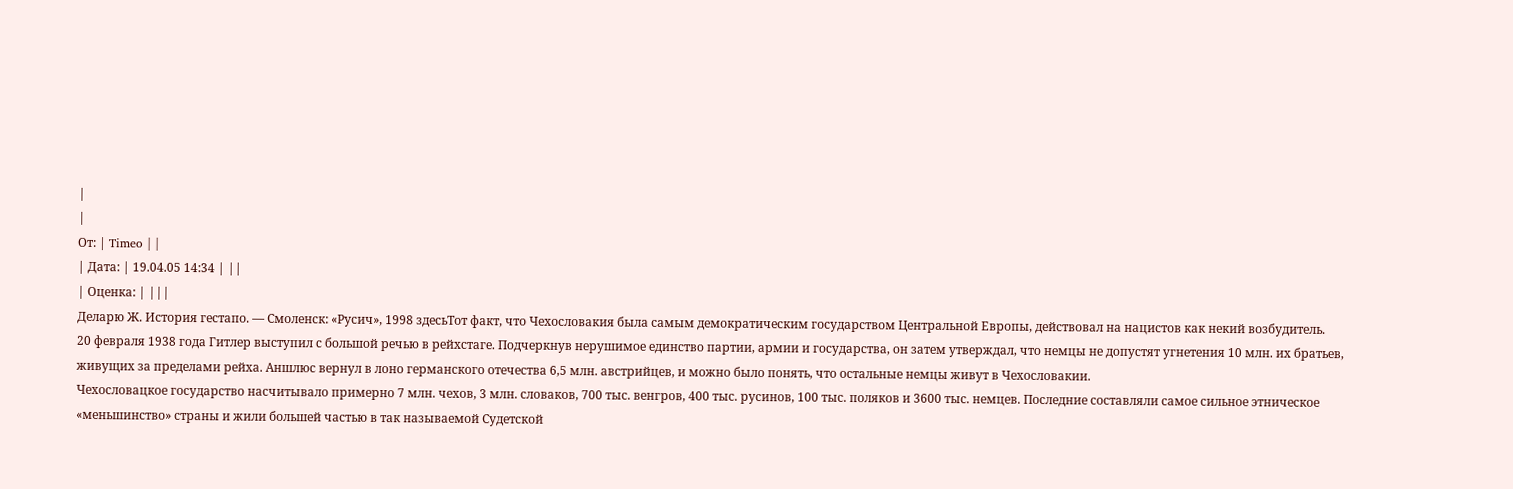|
|
От: | Timeo | |
| Дата: | 19.04.05 14:34 | ||
| Оценка: | |||
Деларю Ж. История гестапо. — Смоленск: «Русич», 1998 здесьТот факт, что Чехословакия была самым демократическим государством Центральной Европы, действовал на нацистов как некий возбудитель.
20 февраля 1938 года Гитлер выступил с большой речью в рейхстаге. Подчеркнув нерушимое единство партии, армии и государства, он затем утверждал, что немцы не допустят угнетения 10 млн. их братьев, живущих за пределами рейха. Аншлюс вернул в лоно германского отечества 6,5 млн. австрийцев, и можно было понять, что остальные немцы живут в Чехословакии.
Чехословацкое государство насчитывало примерно 7 млн. чехов, 3 млн. словаков, 700 тыс. венгров, 400 тыс. русинов, 100 тыс. поляков и 3600 тыс. немцев. Последние составляли самое сильное этническое «меньшинство» страны и жили большей частью в так называемой Судетской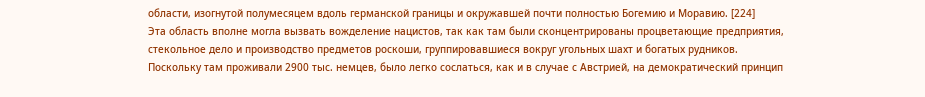области, изогнутой полумесяцем вдоль германской границы и окружавшей почти полностью Богемию и Моравию. [224]
Эта область вполне могла вызвать вожделение нацистов, так как там были сконцентрированы процветающие предприятия, стекольное дело и производство предметов роскоши, группировавшиеся вокруг угольных шахт и богатых рудников.
Поскольку там проживали 2900 тыс. немцев, было легко сослаться, как и в случае с Австрией, на демократический принцип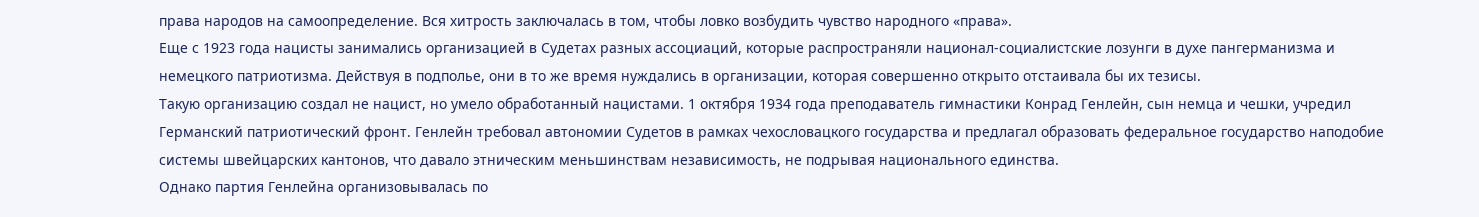права народов на самоопределение. Вся хитрость заключалась в том, чтобы ловко возбудить чувство народного «права».
Еще с 1923 года нацисты занимались организацией в Судетах разных ассоциаций, которые распространяли национал-социалистские лозунги в духе пангерманизма и немецкого патриотизма. Действуя в подполье, они в то же время нуждались в организации, которая совершенно открыто отстаивала бы их тезисы.
Такую организацию создал не нацист, но умело обработанный нацистами. 1 октября 1934 года преподаватель гимнастики Конрад Генлейн, сын немца и чешки, учредил Германский патриотический фронт. Генлейн требовал автономии Судетов в рамках чехословацкого государства и предлагал образовать федеральное государство наподобие системы швейцарских кантонов, что давало этническим меньшинствам независимость, не подрывая национального единства.
Однако партия Генлейна организовывалась по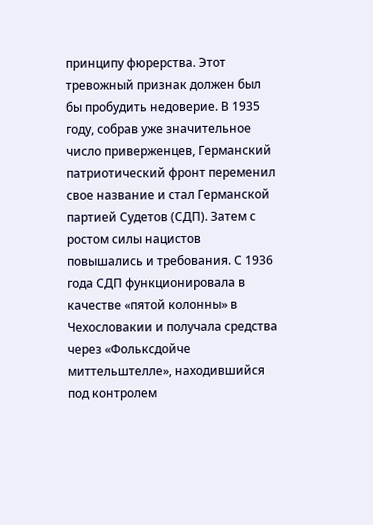принципу фюрерства. Этот тревожный признак должен был бы пробудить недоверие. В 1935 году, собрав уже значительное число приверженцев, Германский патриотический фронт переменил свое название и стал Германской партией Судетов (СДП). Затем с ростом силы нацистов повышались и требования. С 1936 года СДП функционировала в качестве «пятой колонны» в Чехословакии и получала средства через «Фольксдойче миттельштелле», находившийся под контролем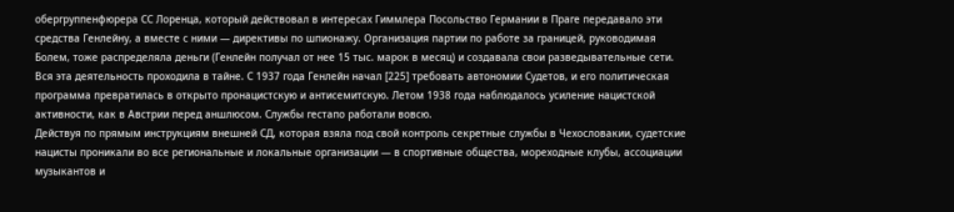обергруппенфюрера СС Лоренца, который действовал в интересах Гиммлера Посольство Германии в Праге передавало эти средства Генлейну, а вместе с ними — директивы по шпионажу. Организация партии по работе за границей, руководимая Болем, тоже распределяла деньги (Генлейн получал от нее 15 тыс. марок в месяц) и создавала свои разведывательные сети. Вся эта деятельность проходила в тайне. С 1937 года Генлейн начал [225] требовать автономии Судетов, и его политическая программа превратилась в открыто пронацистскую и антисемитскую. Летом 1938 года наблюдалось усиление нацистской активности, как в Австрии перед аншлюсом. Службы гестапо работали вовсю.
Действуя по прямым инструкциям внешней СД, которая взяла под свой контроль секретные службы в Чехословакии, судетские нацисты проникали во все региональные и локальные организации — в спортивные общества, мореходные клубы, ассоциации музыкантов и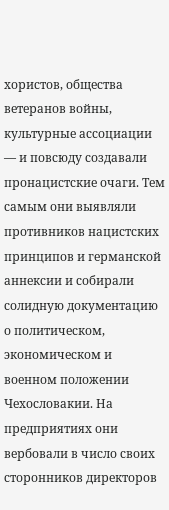хористов, общества ветеранов войны, культурные ассоциации — и повсюду создавали пронацистские очаги. Тем самым они выявляли противников нацистских принципов и германской аннексии и собирали солидную документацию о политическом, экономическом и военном положении Чехословакии. На предприятиях они вербовали в число своих сторонников директоров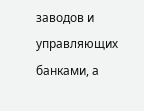заводов и управляющих банками, а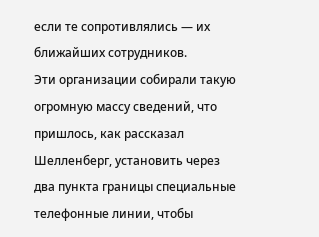если те сопротивлялись — их ближайших сотрудников.
Эти организации собирали такую огромную массу сведений, что пришлось, как рассказал Шелленберг, установить через два пункта границы специальные телефонные линии, чтобы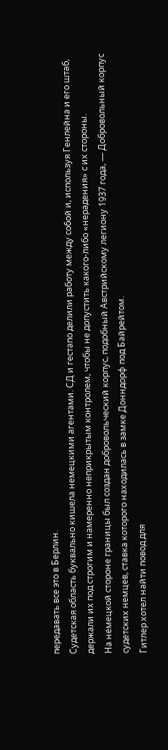передавать все это в Берлин.
Судетская область буквально кишела немецкими агентами. СД и гестапо делили работу между собой и, используя Генлейна и его штаб, держали их под строгим и намеренно неприкрытым контролем, чтобы не допустить какого-либо «нерадения» с их стороны.
На немецкой стороне границы был создан добровольческий корпус, подобный Австрийскому легиону 1937 года, — Добровольный корпус судетских немцев, ставка которого находилась в замке Донндорф под Байрейтом.
Гитлер хотел найти повод для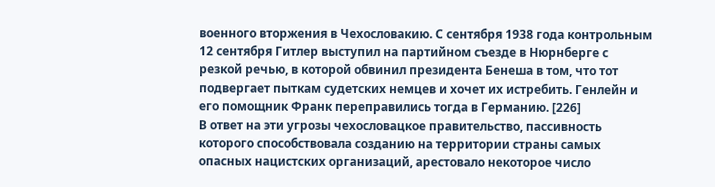военного вторжения в Чехословакию. С сентября 1938 года контрольным 12 сентября Гитлер выступил на партийном съезде в Нюрнберге с резкой речью, в которой обвинил президента Бенеша в том, что тот подвергает пыткам судетских немцев и хочет их истребить. Генлейн и его помощник Франк переправились тогда в Германию. [226]
В ответ на эти угрозы чехословацкое правительство, пассивность которого способствовала созданию на территории страны самых опасных нацистских организаций, арестовало некоторое число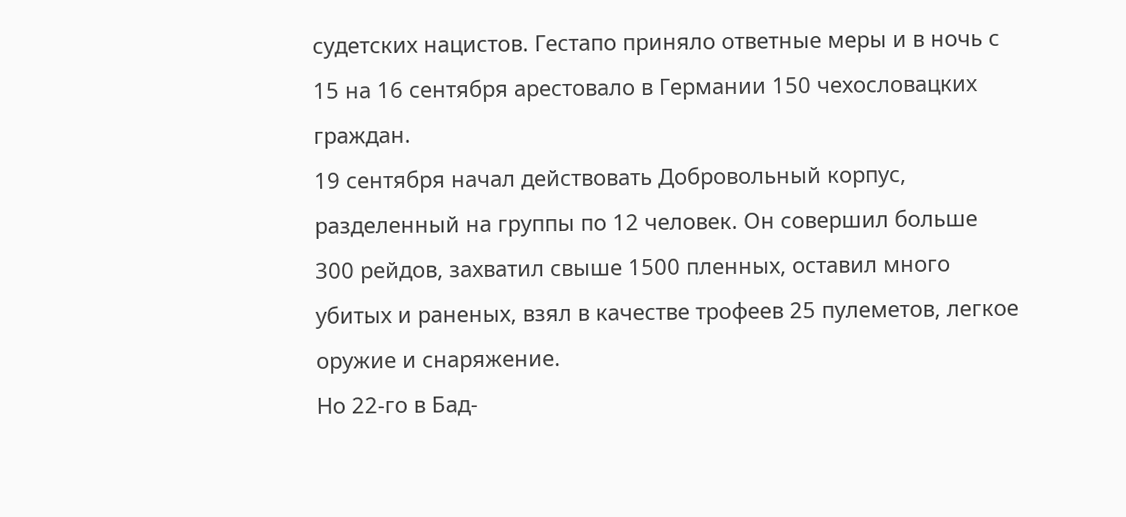судетских нацистов. Гестапо приняло ответные меры и в ночь с 15 на 16 сентября арестовало в Германии 150 чехословацких граждан.
19 сентября начал действовать Добровольный корпус, разделенный на группы по 12 человек. Он совершил больше 300 рейдов, захватил свыше 1500 пленных, оставил много убитых и раненых, взял в качестве трофеев 25 пулеметов, легкое оружие и снаряжение.
Но 22-го в Бад-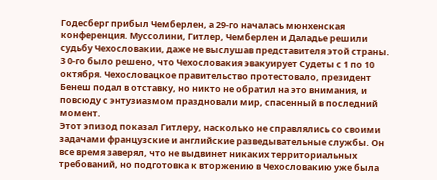Годесберг прибыл Чемберлен, а 29-го началась мюнхенская конференция. Муссолини, Гитлер, Чемберлен и Даладье решили судьбу Чехословакии, даже не выслушав представителя этой страны. 3 0-го было решено, что Чехословакия эвакуирует Судеты с 1 по 10 октября. Чехословацкое правительство протестовало, президент Бенеш подал в отставку, но никто не обратил на это внимания, и повсюду с энтузиазмом праздновали мир, спасенный в последний момент.
Этот эпизод показал Гитлеру, насколько не справлялись со своими задачами французские и английские разведывательные службы. Он все время заверял, что не выдвинет никаких территориальных требований, но подготовка к вторжению в Чехословакию уже была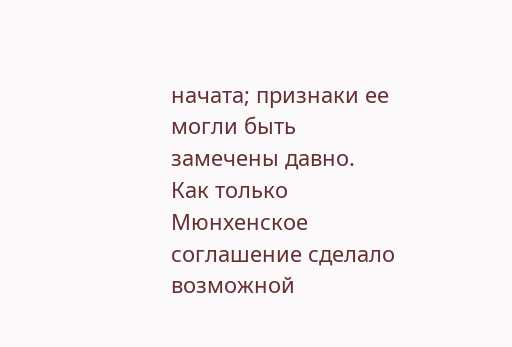начата; признаки ее могли быть замечены давно.
Как только Мюнхенское соглашение сделало возможной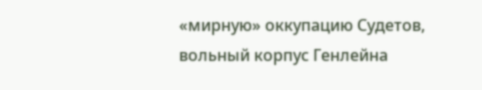«мирную» оккупацию Судетов, вольный корпус Генлейна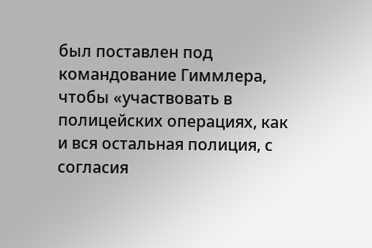был поставлен под командование Гиммлера, чтобы «участвовать в полицейских операциях, как и вся остальная полиция, с согласия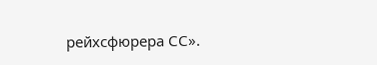рейхсфюрера СС».